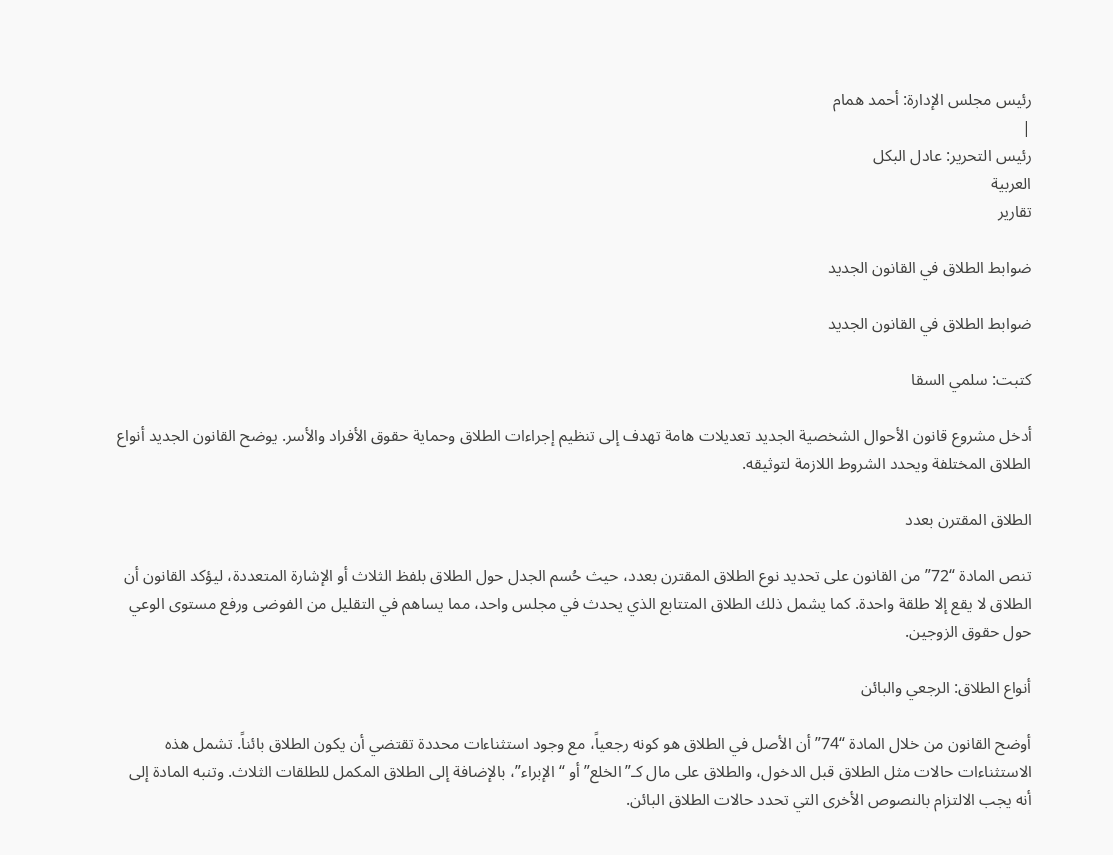رئيس مجلس الإدارة: أحمد همام
|
رئيس التحرير: عادل البكل
العربية
تقارير

ضوابط الطلاق في القانون الجديد

ضوابط الطلاق في القانون الجديد

كتبت: سلمي السقا

أدخل مشروع قانون الأحوال الشخصية الجديد تعديلات هامة تهدف إلى تنظيم إجراءات الطلاق وحماية حقوق الأفراد والأسر. يوضح القانون الجديد أنواع الطلاق المختلفة ويحدد الشروط اللازمة لتوثيقه.

الطلاق المقترن بعدد

تنص المادة “72” من القانون على تحديد نوع الطلاق المقترن بعدد، حيث حُسم الجدل حول الطلاق بلفظ الثلاث أو الإشارة المتعددة، ليؤكد القانون أن الطلاق لا يقع إلا طلقة واحدة. كما يشمل ذلك الطلاق المتتابع الذي يحدث في مجلس واحد، مما يساهم في التقليل من الفوضى ورفع مستوى الوعي حول حقوق الزوجين.

أنواع الطلاق: الرجعي والبائن

أوضح القانون من خلال المادة “74” أن الأصل في الطلاق هو كونه رجعياً، مع وجود استثناءات محددة تقتضي أن يكون الطلاق بائناً. تشمل هذه الاستثناءات حالات مثل الطلاق قبل الدخول، والطلاق على مال كـ”الخلع” أو “الإبراء”، بالإضافة إلى الطلاق المكمل للطلقات الثلاث. وتنبه المادة إلى أنه يجب الالتزام بالنصوص الأخرى التي تحدد حالات الطلاق البائن.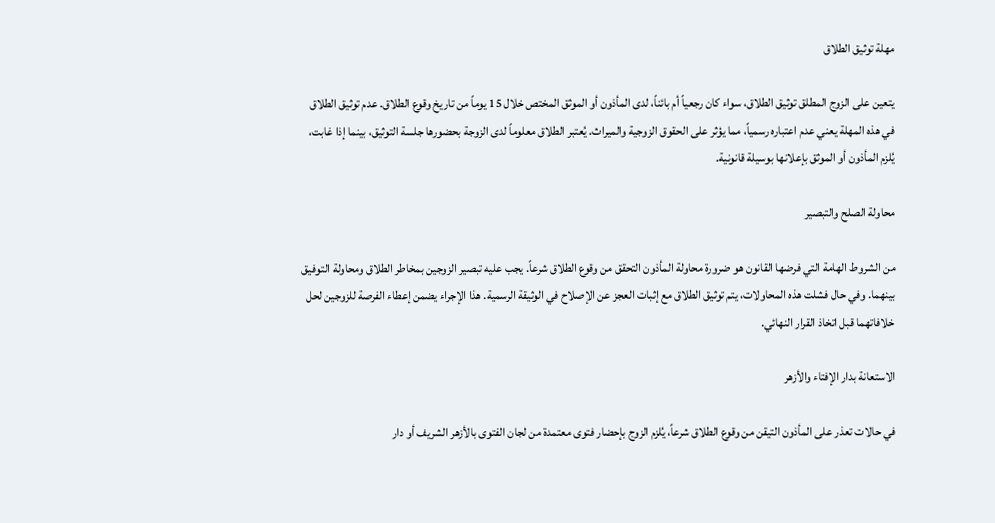مهلة توثيق الطلاق

يتعين على الزوج المطلق توثيق الطلاق، سواء كان رجعياً أم بائناً، لدى المأذون أو الموثق المختص خلال 15 يوماً من تاريخ وقوع الطلاق. عدم توثيق الطلاق في هذه المهلة يعني عدم اعتباره رسمياً، مما يؤثر على الحقوق الزوجية والميراث. يُعتبر الطلاق معلوماً لدى الزوجة بحضورها جلسة التوثيق، بينما إذا غابت، يُلزم المأذون أو الموثق بإعلانها بوسيلة قانونية.

محاولة الصلح والتبصير

من الشروط الهامة التي فرضها القانون هو ضرورة محاولة المأذون التحقق من وقوع الطلاق شرعاً. يجب عليه تبصير الزوجين بمخاطر الطلاق ومحاولة التوفيق بينهما. وفي حال فشلت هذه المحاولات، يتم توثيق الطلاق مع إثبات العجز عن الإصلاح في الوثيقة الرسمية. هذا الإجراء يضمن إعطاء الفرصة للزوجين لحل خلافاتهما قبل اتخاذ القرار النهائي.

الاستعانة بدار الإفتاء والأزهر

في حالات تعذر على المأذون التيقن من وقوع الطلاق شرعاً، يُلزم الزوج بإحضار فتوى معتمدة من لجان الفتوى بالأزهر الشريف أو دار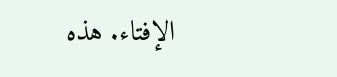الإفتاء. هذه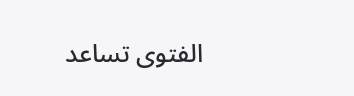الفتوى تساعد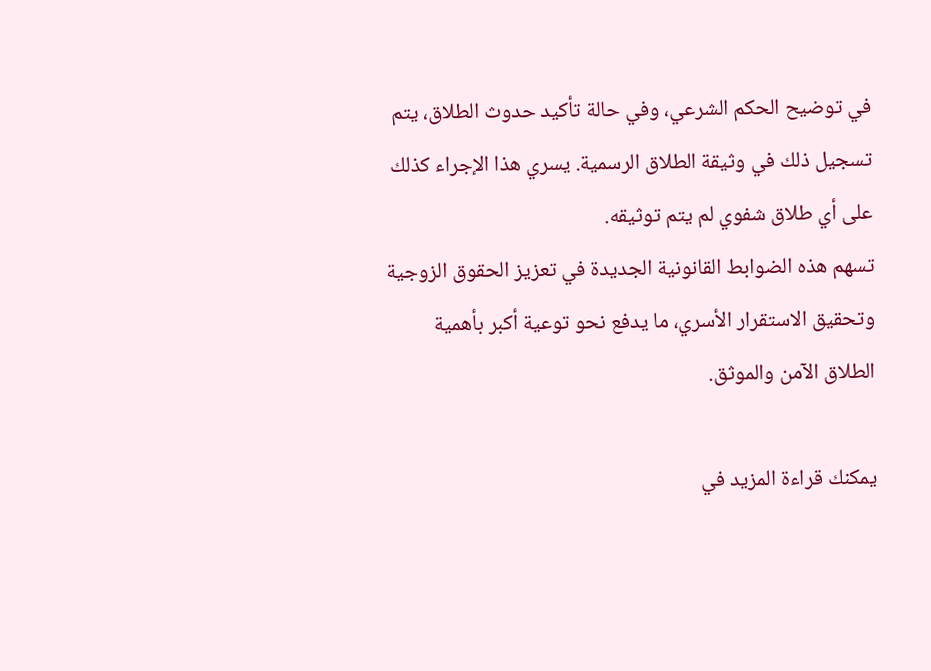في توضيح الحكم الشرعي، وفي حالة تأكيد حدوث الطلاق، يتم تسجيل ذلك في وثيقة الطلاق الرسمية. يسري هذا الإجراء كذلك على أي طلاق شفوي لم يتم توثيقه.
تسهم هذه الضوابط القانونية الجديدة في تعزيز الحقوق الزوجية وتحقيق الاستقرار الأسري، ما يدفع نحو توعية أكبر بأهمية الطلاق الآمن والموثق.

يمكنك قراءة المزيد في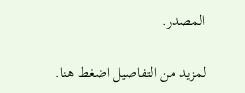المصدر.

لمزيد من التفاصيل اضغط هنا.